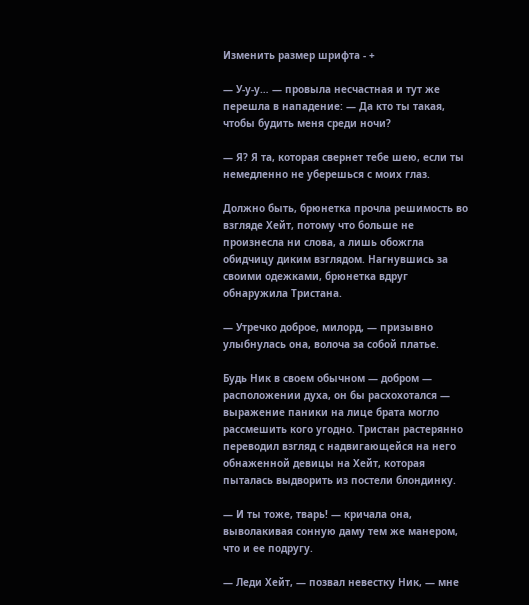Изменить размер шрифта - +

— У-у-у… — провыла несчастная и тут же перешла в нападение: — Да кто ты такая, чтобы будить меня среди ночи?

— Я? Я та, которая свернет тебе шею, если ты немедленно не уберешься с моих глаз.

Должно быть, брюнетка прочла решимость во взгляде Хейт, потому что больше не произнесла ни слова, а лишь обожгла обидчицу диким взглядом. Нагнувшись за своими одежками, брюнетка вдруг обнаружила Тристана.

— Утречко доброе, милорд, — призывно улыбнулась она, волоча за собой платье.

Будь Ник в своем обычном — добром — расположении духа, он бы расхохотался — выражение паники на лице брата могло рассмешить кого угодно. Тристан растерянно переводил взгляд с надвигающейся на него обнаженной девицы на Хейт, которая пыталась выдворить из постели блондинку.

— И ты тоже, тварь! — кричала она, выволакивая сонную даму тем же манером, что и ее подругу.

— Леди Хейт, — позвал невестку Ник, — мне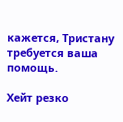кажется, Тристану требуется ваша помощь.

Хейт резко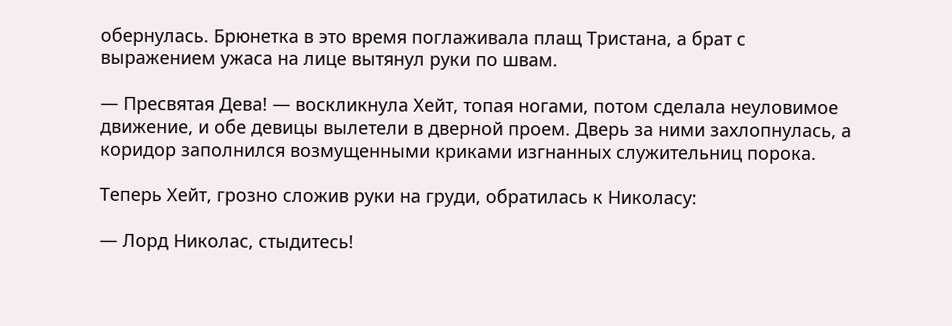обернулась. Брюнетка в это время поглаживала плащ Тристана, а брат с выражением ужаса на лице вытянул руки по швам.

— Пресвятая Дева! — воскликнула Хейт, топая ногами, потом сделала неуловимое движение, и обе девицы вылетели в дверной проем. Дверь за ними захлопнулась, а коридор заполнился возмущенными криками изгнанных служительниц порока.

Теперь Хейт, грозно сложив руки на груди, обратилась к Николасу:

— Лорд Николас, стыдитесь!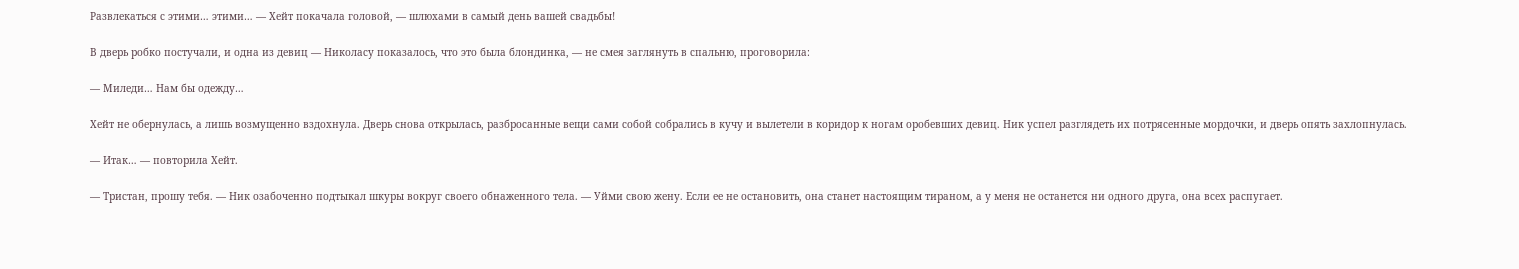Развлекаться с этими… этими… — Хейт покачала головой, — шлюхами в самый день вашей свадьбы!

В дверь робко постучали, и одна из девиц — Николасу показалось, что это была блондинка, — не смея заглянуть в спальню, проговорила:

— Миледи… Нам бы одежду…

Хейт не обернулась, а лишь возмущенно вздохнула. Дверь снова открылась, разбросанные вещи сами собой собрались в кучу и вылетели в коридор к ногам оробевших девиц. Ник успел разглядеть их потрясенные мордочки, и дверь опять захлопнулась.

— Итак… — повторила Хейт.

— Тристан, прошу тебя. — Ник озабоченно подтыкал шкуры вокруг своего обнаженного тела. — Уйми свою жену. Если ее не остановить, она станет настоящим тираном, а у меня не останется ни одного друга, она всех распугает.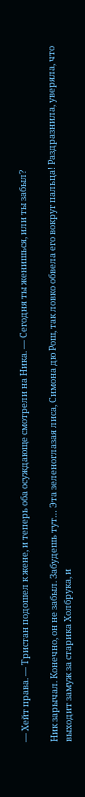— Хейт права. — Тристан подошел к жене, и теперь оба осуждающе смотрели на Ника. — Сегодня ты женишься, или ты забыл?

Ник зарычал. Конечно, он не забыл. Забудешь тут… Эта зеленоглазая лиса, Симона дю Рош, так ловко обвела его вокруг пальца! Раздразнила, уверяла, что выходит замуж за старика Холбрука, и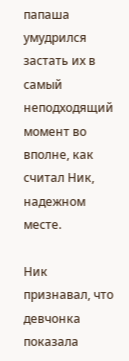папаша умудрился застать их в самый неподходящий момент во вполне, как считал Ник, надежном месте.

Ник признавал, что девчонка показала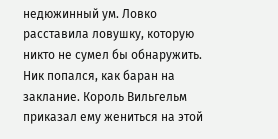недюжинный ум. Ловко расставила ловушку, которую никто не сумел бы обнаружить. Ник попался, как баран на заклание. Король Вильгельм приказал ему жениться на этой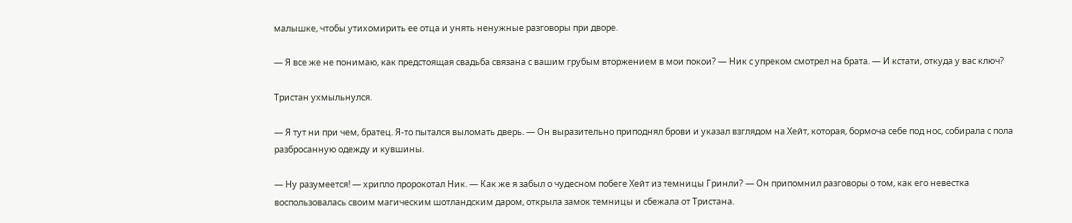малышке, чтобы утихомирить ее отца и унять ненужные разговоры при дворе.

— Я все же не понимаю, как предстоящая свадьба связана с вашим грубым вторжением в мои покои? — Ник с упреком смотрел на брата. — И кстати, откуда у вас ключ?

Тристан ухмыльнулся.

— Я тут ни при чем, братец. Я-то пытался выломать дверь. — Он выразительно приподнял брови и указал взглядом на Хейт, которая, бормоча себе под нос, собирала с пола разбросанную одежду и кувшины.

— Ну разумеется! — хрипло пророкотал Ник. — Как же я забыл о чудесном побеге Хейт из темницы Гринли? — Он припомнил разговоры о том, как его невестка воспользовалась своим магическим шотландским даром, открыла замок темницы и сбежала от Тристана.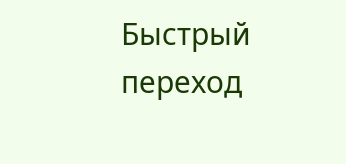Быстрый переход